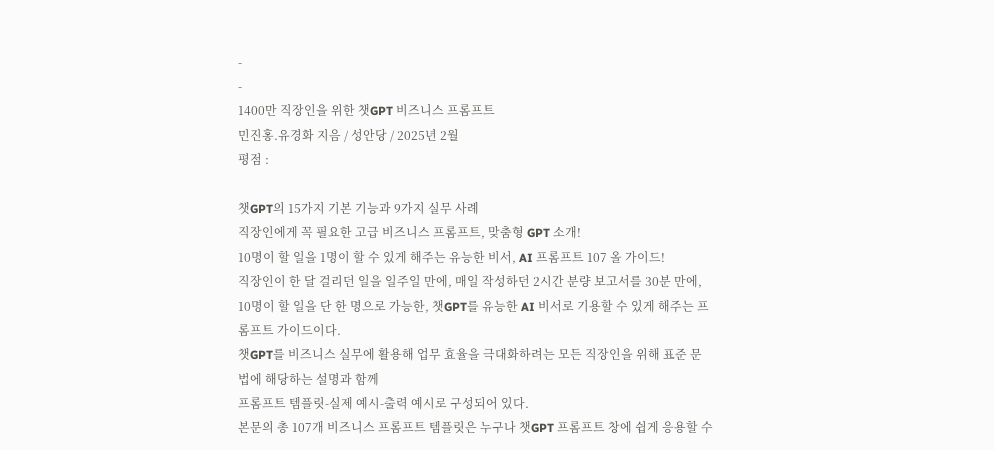-
-
1400만 직장인을 위한 챗GPT 비즈니스 프롬프트
민진홍.유경화 지음 / 성안당 / 2025년 2월
평점 :

챗GPT의 15가지 기본 기능과 9가지 실무 사례
직장인에게 꼭 필요한 고급 비즈니스 프롬프트, 맞춤형 GPT 소개!
10명이 할 일을 1명이 할 수 있게 해주는 유능한 비서, AI 프롬프트 107 올 가이드!
직장인이 한 달 걸리던 일을 일주일 만에, 매일 작성하던 2시간 분량 보고서를 30분 만에,
10명이 할 일을 단 한 명으로 가능한, 챗GPT를 유능한 AI 비서로 기용할 수 있게 해주는 프롬프트 가이드이다.
챗GPT를 비즈니스 실무에 활용해 업무 효율을 극대화하려는 모든 직장인을 위해 표준 문법에 해당하는 설명과 함께
프롬프트 템플릿-실제 예시-출력 예시로 구성되어 있다.
본문의 총 107개 비즈니스 프롬프트 템플릿은 누구나 챗GPT 프롬프트 창에 쉽게 응용할 수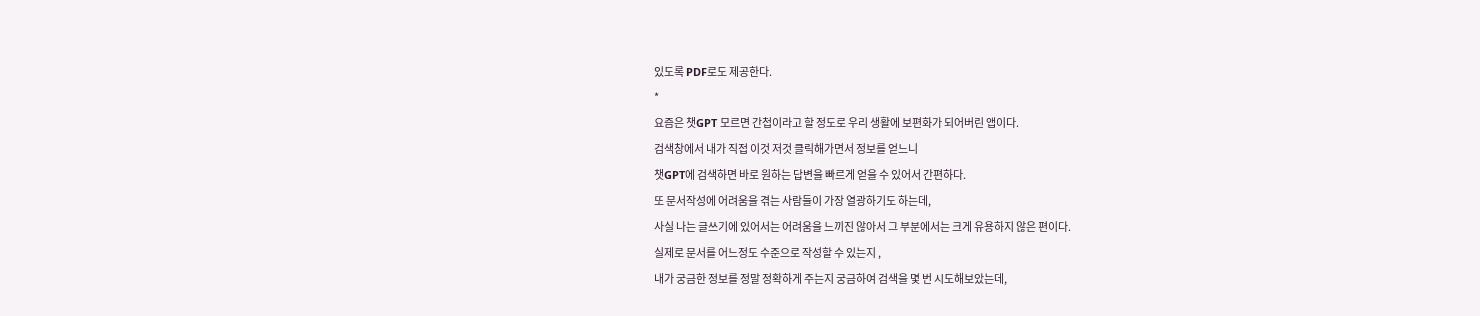있도록 PDF로도 제공한다.
*
요즘은 챗GPT 모르면 간첩이라고 할 정도로 우리 생활에 보편화가 되어버린 앱이다.
검색창에서 내가 직접 이것 저것 클릭해가면서 정보를 얻느니
챗GPT에 검색하면 바로 원하는 답변을 빠르게 얻을 수 있어서 간편하다.
또 문서작성에 어려움을 겪는 사람들이 가장 열광하기도 하는데,
사실 나는 글쓰기에 있어서는 어려움을 느끼진 않아서 그 부분에서는 크게 유용하지 않은 편이다.
실제로 문서를 어느정도 수준으로 작성할 수 있는지 ,
내가 궁금한 정보를 정말 정확하게 주는지 궁금하여 검색을 몇 번 시도해보았는데,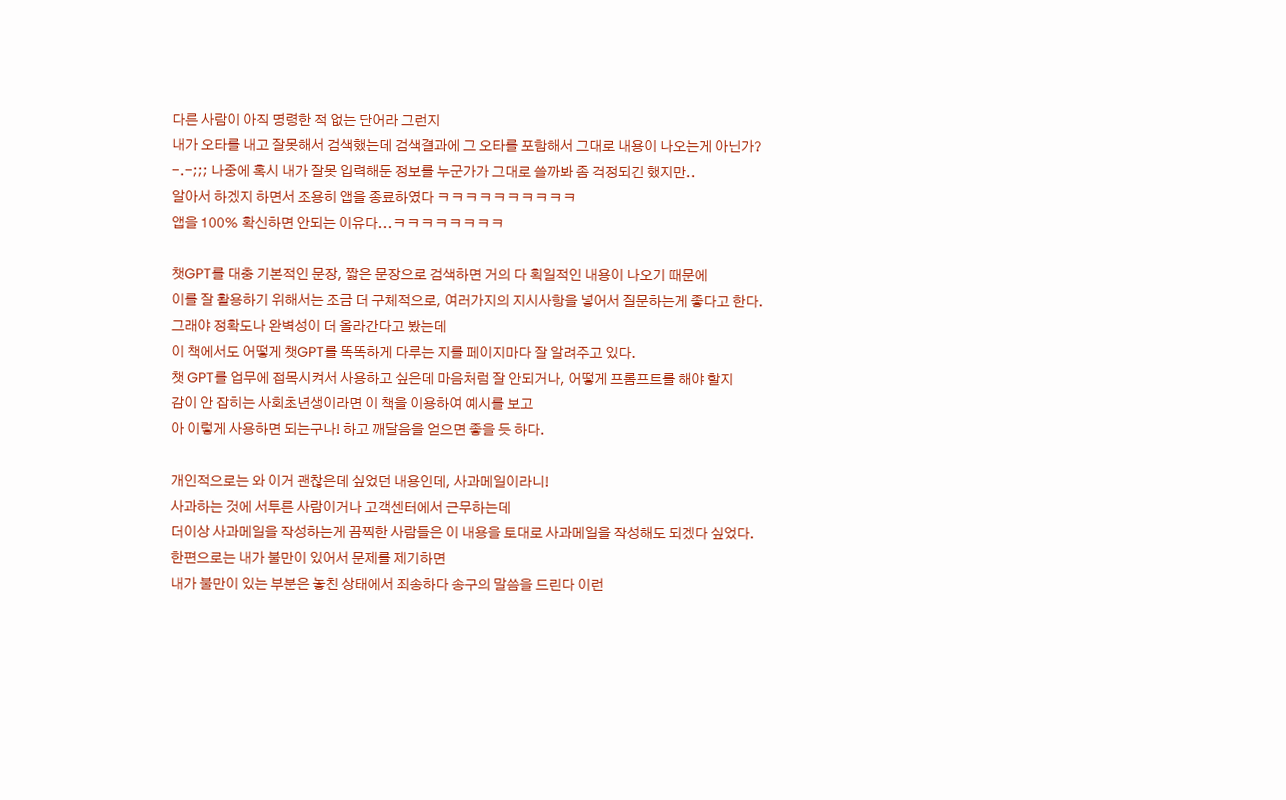다른 사람이 아직 명령한 적 없는 단어라 그런지
내가 오타를 내고 잘못해서 검색했는데 검색결과에 그 오타를 포함해서 그대로 내용이 나오는게 아닌가?
-.-;;; 나중에 혹시 내가 잘못 입력해둔 정보를 누군가가 그대로 쓸까봐 좀 걱정되긴 했지만..
알아서 하겠지 하면서 조용히 앱을 종료하였다 ㅋㅋㅋㅋㅋㅋㅋㅋㅋㅋ
앱을 100% 확신하면 안되는 이유다...ㅋㅋㅋㅋㅋㅋㅋㅋ

챗GPT를 대충 기본적인 문장, 짧은 문장으로 검색하면 거의 다 획일적인 내용이 나오기 때문에
이를 잘 활용하기 위해서는 조금 더 구체적으로, 여러가지의 지시사항을 넣어서 질문하는게 좋다고 한다.
그래야 정확도나 완벽성이 더 올라간다고 봤는데
이 책에서도 어떻게 챗GPT를 똑똑하게 다루는 지를 페이지마다 잘 알려주고 있다.
챗 GPT를 업무에 접목시켜서 사용하고 싶은데 마음처럼 잘 안되거나, 어떻게 프롬프트를 해야 할지
감이 안 잡히는 사회초년생이라면 이 책을 이용하여 예시를 보고
아 이렇게 사용하면 되는구나! 하고 깨달음을 얻으면 좋을 듯 하다.

개인적으로는 와 이거 괜찮은데 싶었던 내용인데, 사과메일이라니!
사과하는 것에 서투른 사람이거나 고객센터에서 근무하는데
더이상 사과메일을 작성하는게 끔찍한 사람들은 이 내용을 토대로 사과메일을 작성해도 되겠다 싶었다.
한편으로는 내가 불만이 있어서 문제를 제기하면
내가 불만이 있는 부분은 놓친 상태에서 죄송하다 송구의 말씀을 드린다 이런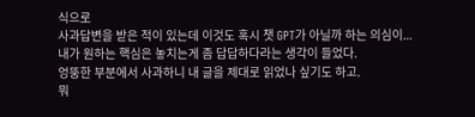식으로
사과답변을 받은 적이 있는데 이것도 혹시 챗 GPT가 아닐까 하는 의심이...
내가 원하는 핵심은 놓치는게 좀 답답하다라는 생각이 들었다.
엉뚱한 부분에서 사과하니 내 글을 제대로 읽었나 싶기도 하고.
뭐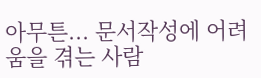아무튼... 문서작성에 어려움을 겪는 사람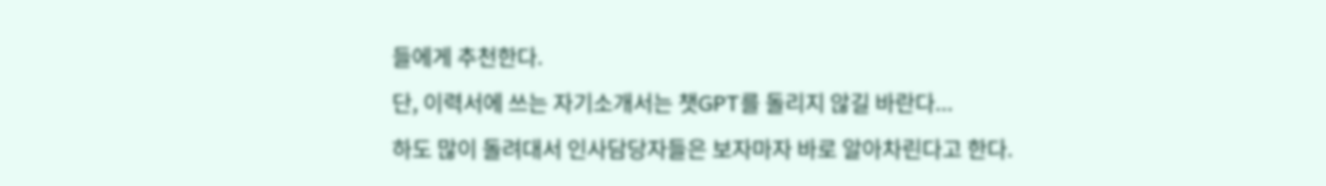들에게 추천한다.
단, 이력서에 쓰는 자기소개서는 챗GPT를 돌리지 않길 바란다...
하도 많이 돌려대서 인사담당자들은 보자마자 바로 알아차린다고 한다.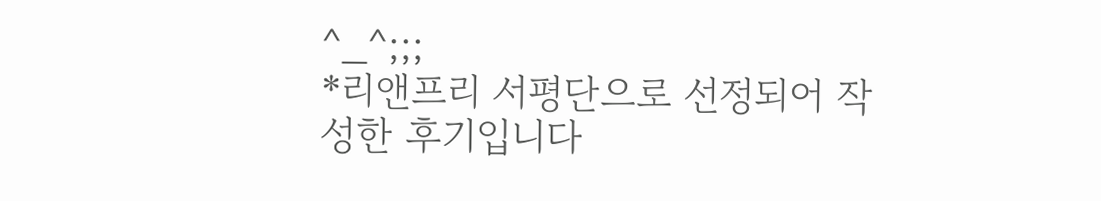^_^;;;
*리앤프리 서평단으로 선정되어 작성한 후기입니다